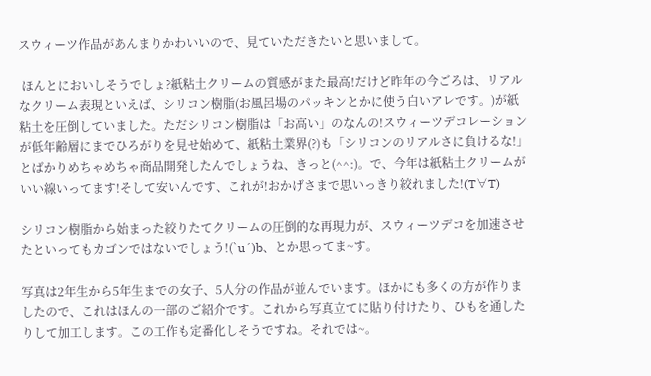スウィーツ作品があんまりかわいいので、見ていただきたいと思いまして。

 ほんとにおいしそうでしょ?紙粘土クリームの質感がまた最高!だけど昨年の今ごろは、リアルなクリーム表現といえば、シリコン樹脂(お風呂場のパッキンとかに使う白いアレです。)が紙粘土を圧倒していました。ただシリコン樹脂は「お高い」のなんの!スウィーツデコレーションが低年齢層にまでひろがりを見せ始めて、紙粘土業界(?)も「シリコンのリアルさに負けるな!」とばかりめちゃめちゃ商品開発したんでしょうね、きっと(^^:)。で、今年は紙粘土クリームがいい線いってます!そして安いんです、これが!おかげさまで思いっきり絞れました!(T∀T)

シリコン樹脂から始まった絞りたてクリームの圧倒的な再現力が、スウィーツデコを加速させたといってもカゴンではないでしょう!(`u´)b、とか思ってま~す。

写真は2年生から5年生までの女子、5人分の作品が並んでいます。ほかにも多くの方が作りましたので、これはほんの一部のご紹介です。これから写真立てに貼り付けたり、ひもを通したりして加工します。この工作も定番化しそうですね。それでは~。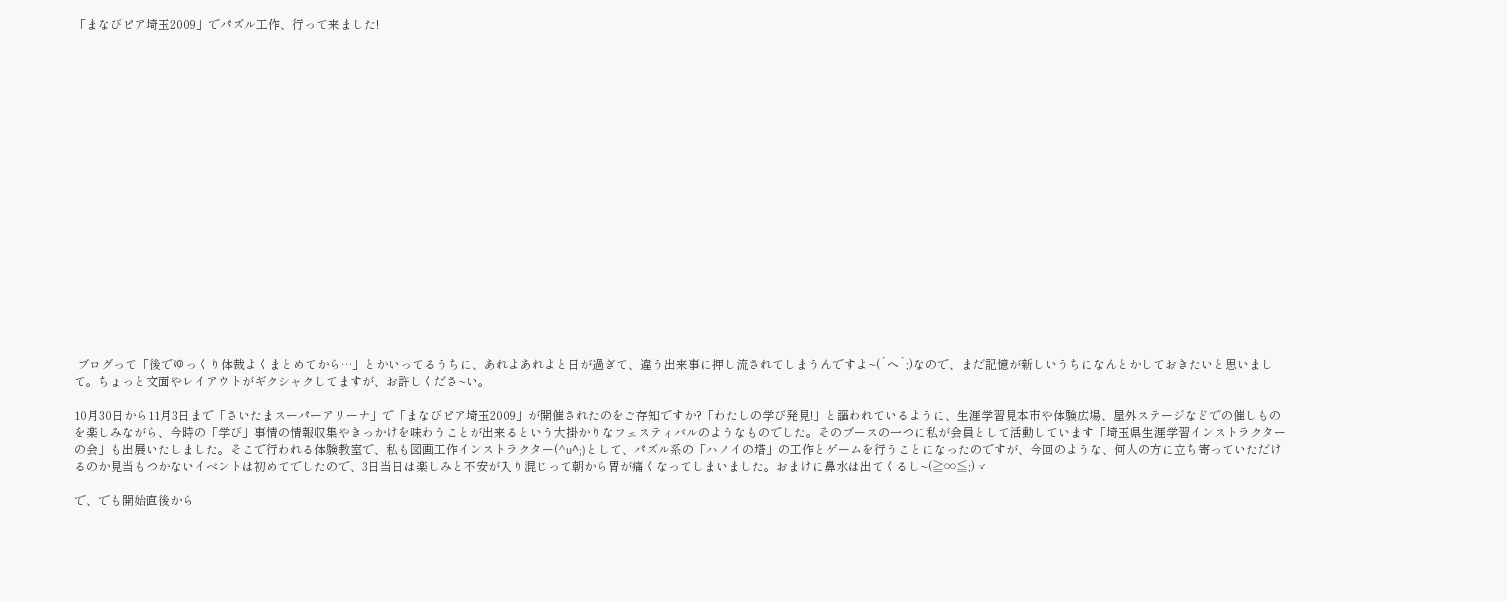「まなびピア埼玉2009」でパズル工作、行って来ました!



















 ブログって「後でゆっくり体裁よくまとめてから…」とかいってるうちに、あれよあれよと日が過ぎて、違う出来事に押し流されてしまうんですよ~(´ヘ`;)なので、まだ記憶が新しいうちになんとかしておきたいと思いまして。ちょっと文面やレイアウトがギクシャクしてますが、お許しくださ~い。

10月30日から11月3日まで「さいたまスーパーアリーナ」で「まなびピア埼玉2009」が開催されたのをご存知ですか?「わたしの学び発見!」と謳われているように、生涯学習見本市や体験広場、屋外ステージなどでの催しものを楽しみながら、今時の「学び」事情の情報収集やきっかけを味わうことが出来るという大掛かりなフェスティバルのようなものでした。そのブースの一つに私が会員として活動しています「埼玉県生涯学習インストラクターの会」も出展いたしました。そこで行われる体験教室で、私も図画工作インストラクター(^u^;)として、パズル系の「ハノイの塔」の工作とゲームを行うことになったのですが、今回のような、何人の方に立ち寄っていただけるのか見当もつかないイベントは初めてでしたので、3日当日は楽しみと不安が入り混じって朝から胃が痛くなってしまいました。おまけに鼻水は出てくるし~(≧∞≦;)ゞ

で、でも開始直後から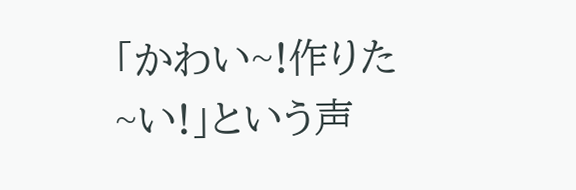「かわい~!作りた~い!」という声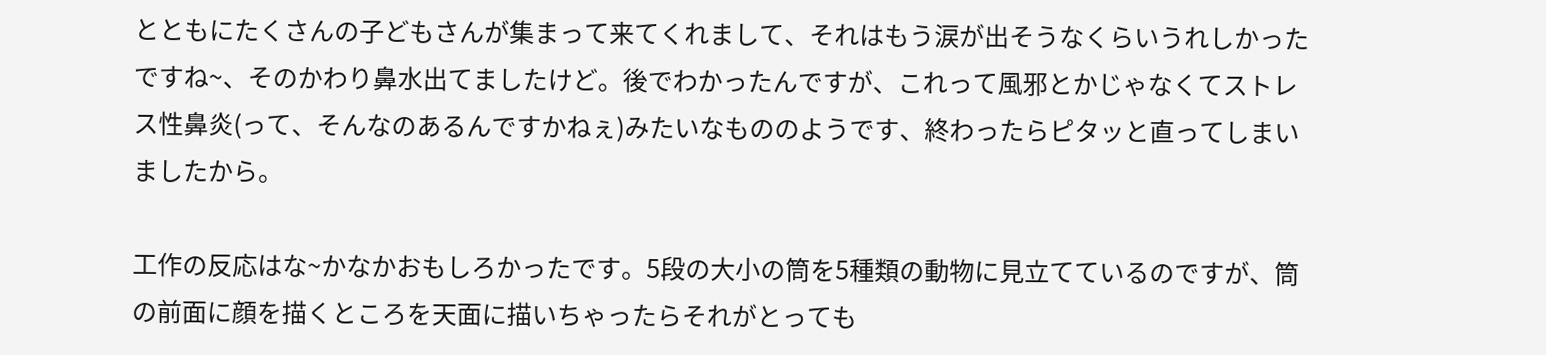とともにたくさんの子どもさんが集まって来てくれまして、それはもう涙が出そうなくらいうれしかったですね~、そのかわり鼻水出てましたけど。後でわかったんですが、これって風邪とかじゃなくてストレス性鼻炎(って、そんなのあるんですかねぇ)みたいなもののようです、終わったらピタッと直ってしまいましたから。

工作の反応はな~かなかおもしろかったです。5段の大小の筒を5種類の動物に見立てているのですが、筒の前面に顔を描くところを天面に描いちゃったらそれがとっても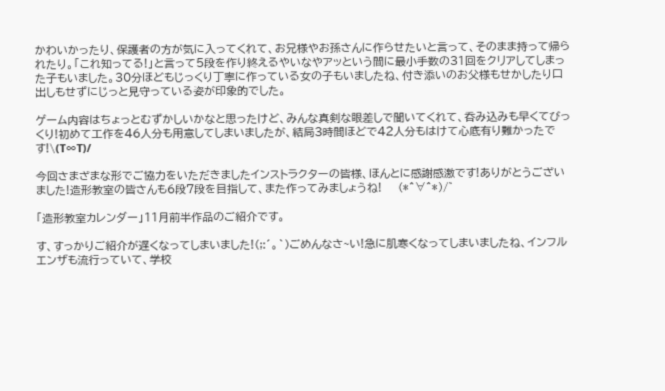かわいかったり、保護者の方が気に入ってくれて、お兄様やお孫さんに作らせたいと言って、そのまま持って帰られたり。「これ知ってる!」と言って5段を作り終えるやいなやアッという間に最小手数の31回をクリアしてしまった子もいました。30分ほどもじっくり丁寧に作っている女の子もいましたね、付き添いのお父様もせかしたり口出しもせずにじっと見守っている姿が印象的でした。

ゲーム内容はちょっとむずかしいかなと思ったけど、みんな真剣な眼差しで聞いてくれて、呑み込みも早くてびっくり!初めて工作を46人分も用意してしまいましたが、結局3時間ほどで42人分もはけて心底有り難かったです!\(T∞T)/

今回さまざまな形でご協力をいただきましたインストラクターの皆様、ほんとに感謝感激です!ありがとうございました!造形教室の皆さんも6段7段を目指して、また作ってみましょうね!    (*^∀^*)/゛

「造形教室カレンダー」11月前半作品のご紹介です。

す、すっかりご紹介が遅くなってしまいました!(;:´。`)ごめんなさ~い!急に肌寒くなってしまいましたね、インフルエンザも流行っていて、学校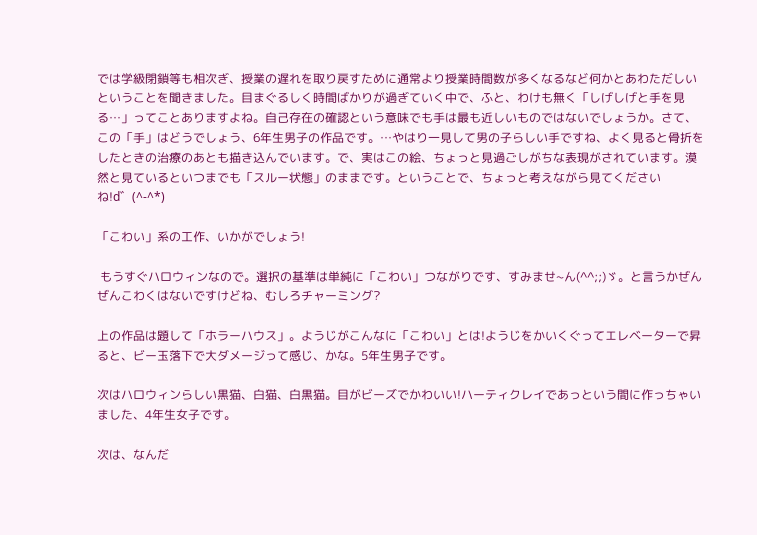では学級閉鎖等も相次ぎ、授業の遅れを取り戻すために通常より授業時間数が多くなるなど何かとあわただしいということを聞きました。目まぐるしく時間ばかりが過ぎていく中で、ふと、わけも無く「しげしげと手を見る…」ってことありますよね。自己存在の確認という意味でも手は最も近しいものではないでしょうか。さて、この「手」はどうでしょう、6年生男子の作品です。…やはり一見して男の子らしい手ですね、よく見ると骨折をしたときの治療のあとも描き込んでいます。で、実はこの絵、ちょっと見過ごしがちな表現がされています。漠然と見ているといつまでも「スルー状態」のままです。ということで、ちょっと考えながら見てくださいね!d゛(^-^*)

「こわい」系の工作、いかがでしょう!

 もうすぐハロウィンなので。選択の基準は単純に「こわい」つながりです、すみませ~ん(^^;;)ゞ。と言うかぜんぜんこわくはないですけどね、むしろチャーミング?

上の作品は題して「ホラーハウス」。ようじがこんなに「こわい」とは!ようじをかいくぐってエレベーターで昇ると、ビー玉落下で大ダメージって感じ、かな。5年生男子です。

次はハロウィンらしい黒猫、白猫、白黒猫。目がビーズでかわいい!ハーティクレイであっという間に作っちゃいました、4年生女子です。

次は、なんだ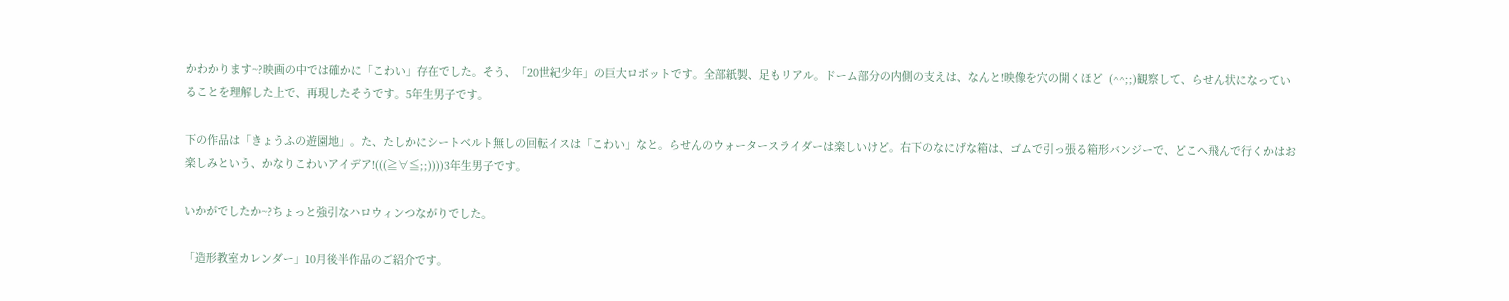かわかります~?映画の中では確かに「こわい」存在でした。そう、「20世紀少年」の巨大ロボットです。全部紙製、足もリアル。ドーム部分の内側の支えは、なんと!映像を穴の開くほど  (^^;;)観察して、らせん状になっていることを理解した上で、再現したそうです。5年生男子です。

下の作品は「きょうふの遊園地」。た、たしかにシートベルト無しの回転イスは「こわい」なと。らせんのウォータースライダーは楽しいけど。右下のなにげな箱は、ゴムで引っ張る箱形バンジーで、どこへ飛んで行くかはお楽しみという、かなりこわいアイデア!(((≧∀≦;;))))3年生男子です。

いかがでしたか~?ちょっと強引なハロウィンつながりでした。

「造形教室カレンダー」10月後半作品のご紹介です。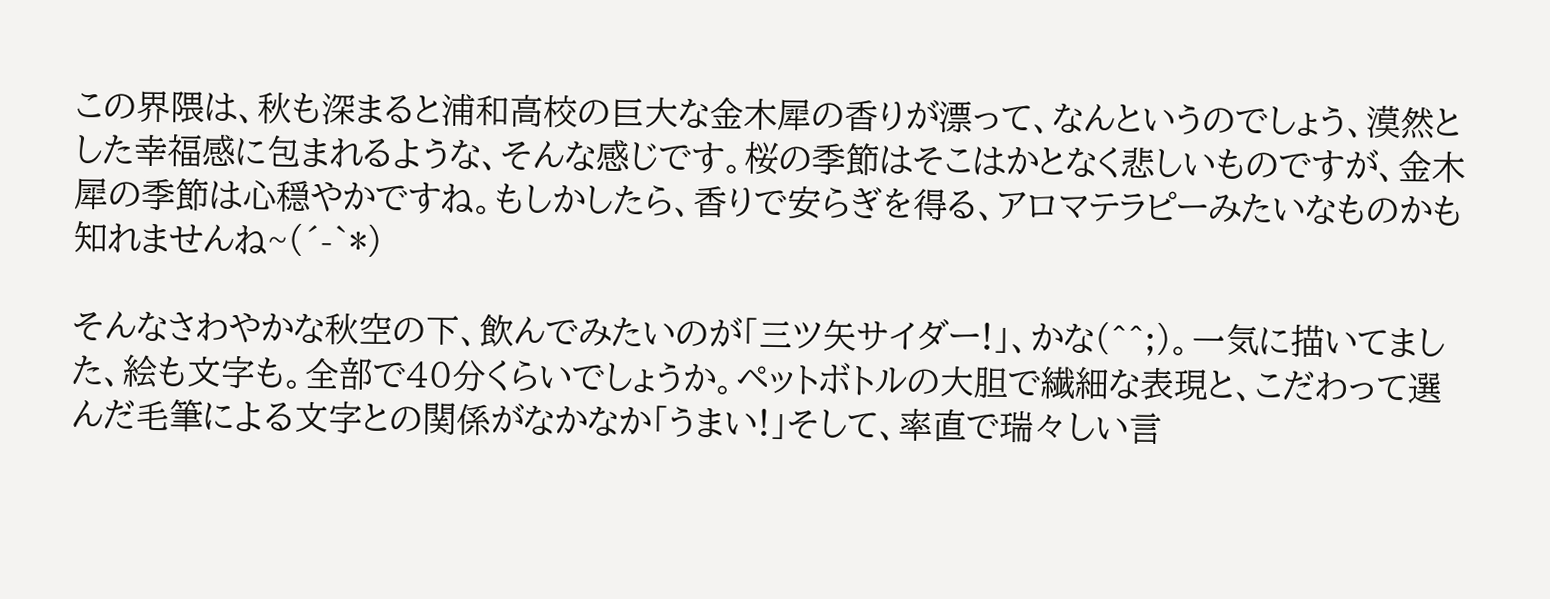この界隈は、秋も深まると浦和高校の巨大な金木犀の香りが漂って、なんというのでしょう、漠然とした幸福感に包まれるような、そんな感じです。桜の季節はそこはかとなく悲しいものですが、金木犀の季節は心穏やかですね。もしかしたら、香りで安らぎを得る、アロマテラピーみたいなものかも知れませんね~(´-`*)

そんなさわやかな秋空の下、飲んでみたいのが「三ツ矢サイダー!」、かな(^^;)。一気に描いてました、絵も文字も。全部で40分くらいでしょうか。ペットボトルの大胆で繊細な表現と、こだわって選んだ毛筆による文字との関係がなかなか「うまい!」そして、率直で瑞々しい言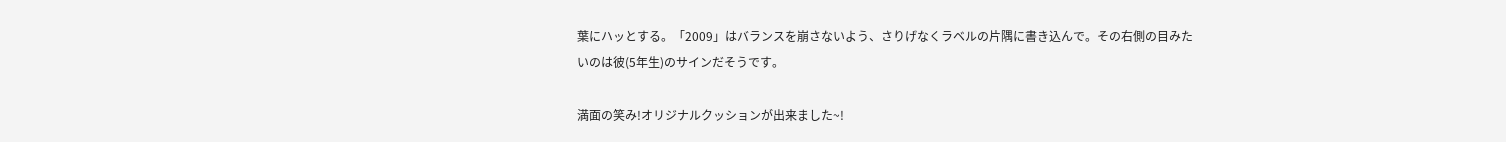葉にハッとする。「2009」はバランスを崩さないよう、さりげなくラベルの片隅に書き込んで。その右側の目みたいのは彼(5年生)のサインだそうです。

満面の笑み!オリジナルクッションが出来ました~!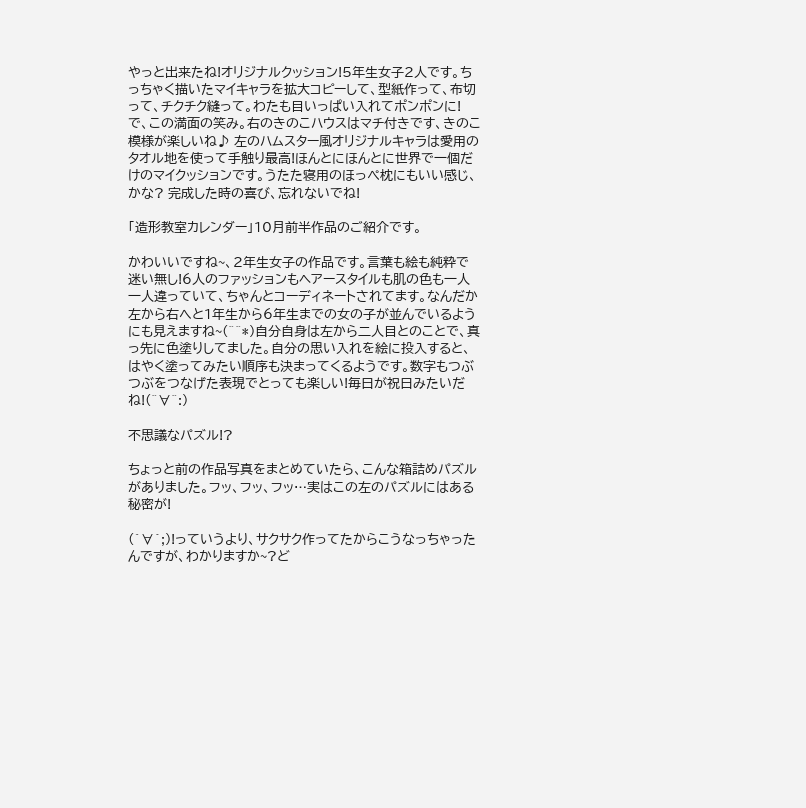やっと出来たね!オリジナルクッション!5年生女子2人です。ちっちゃく描いたマイキャラを拡大コピーして、型紙作って、布切って、チクチク縫って。わたも目いっぱい入れてポンポンに!で、この満面の笑み。右のきのこハウスはマチ付きです、きのこ模様が楽しいね♪ 左のハムスター風オリジナルキャラは愛用のタオル地を使って手触り最高!ほんとにほんとに世界で一個だけのマイクッションです。うたた寝用のほっぺ枕にもいい感じ、かな? 完成した時の喜び、忘れないでね!

「造形教室カレンダー」10月前半作品のご紹介です。

かわいいですね~、2年生女子の作品です。言葉も絵も純粋で迷い無し!6人のファッションもヘアースタイルも肌の色も一人一人違っていて、ちゃんとコーディネートされてます。なんだか左から右へと1年生から6年生までの女の子が並んでいるようにも見えますね~(^^*)自分自身は左から二人目とのことで、真っ先に色塗りしてました。自分の思い入れを絵に投入すると、はやく塗ってみたい順序も決まってくるようです。数字もつぶつぶをつなげた表現でとっても楽しい!毎日が祝日みたいだね!(^∀^:)

不思議なパズル!?

ちょっと前の作品写真をまとめていたら、こんな箱詰めパズルがありました。フッ、フッ、フッ…実はこの左のパズルにはある秘密が!

(`∀´;)!っていうより、サクサク作ってたからこうなっちゃったんですが、わかりますか~?ど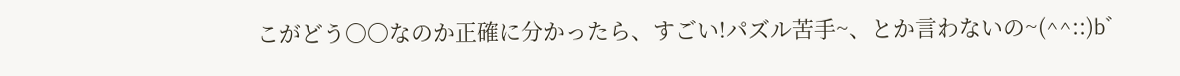こがどう〇〇なのか正確に分かったら、すごい!パズル苦手~、とか言わないの~(^^::)b゛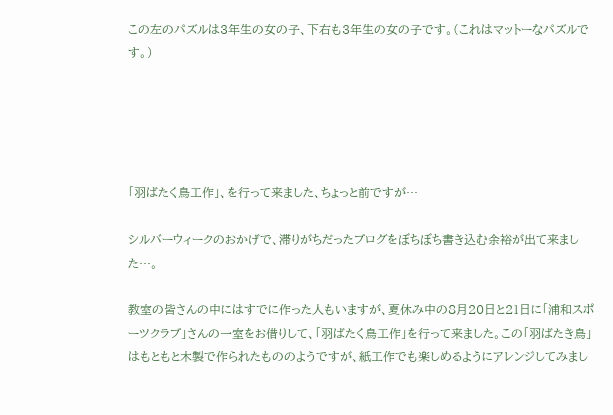この左のパズルは3年生の女の子、下右も3年生の女の子です。(これはマットーなパズルです。)





「羽ばたく鳥工作」、を行って来ました、ちょっと前ですが…

シルバーウィークのおかげで、滞りがちだったブログをぼちぼち書き込む余裕が出て来ました…。

教室の皆さんの中にはすでに作った人もいますが、夏休み中の8月20日と21日に「浦和スポーツクラブ」さんの一室をお借りして、「羽ばたく鳥工作」を行って来ました。この「羽ばたき鳥」はもともと木製で作られたもののようですが、紙工作でも楽しめるようにアレンジしてみまし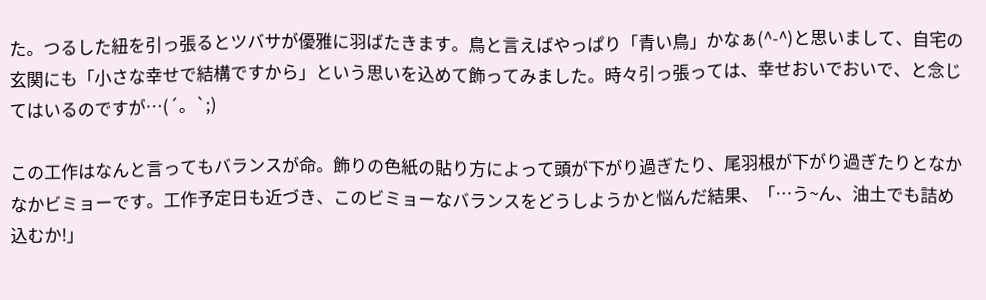た。つるした紐を引っ張るとツバサが優雅に羽ばたきます。鳥と言えばやっぱり「青い鳥」かなぁ(^-^)と思いまして、自宅の玄関にも「小さな幸せで結構ですから」という思いを込めて飾ってみました。時々引っ張っては、幸せおいでおいで、と念じてはいるのですが…(´。`;)

この工作はなんと言ってもバランスが命。飾りの色紙の貼り方によって頭が下がり過ぎたり、尾羽根が下がり過ぎたりとなかなかビミョーです。工作予定日も近づき、このビミョーなバランスをどうしようかと悩んだ結果、「…う~ん、油土でも詰め込むか!」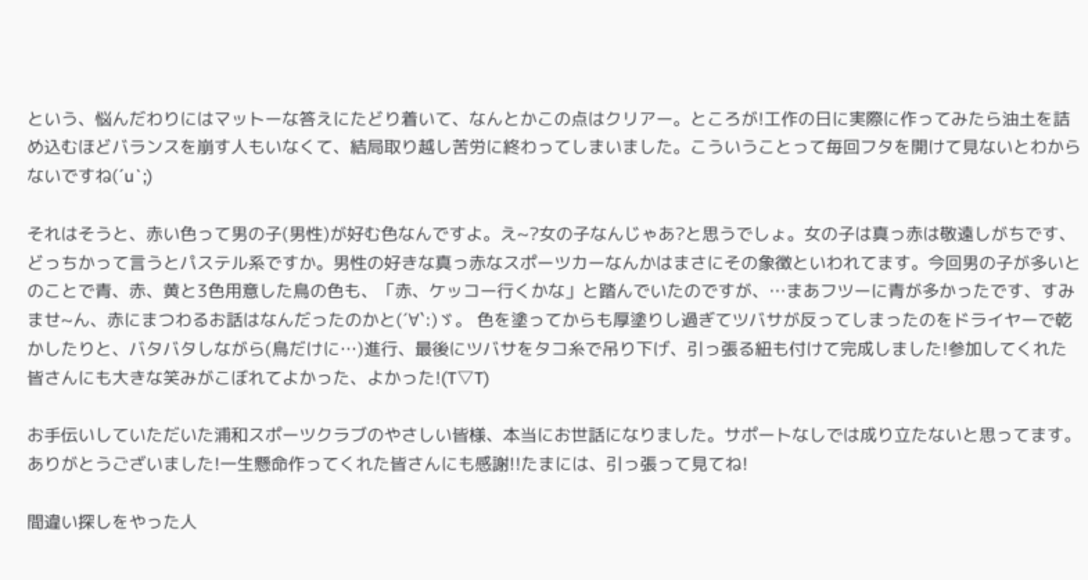という、悩んだわりにはマットーな答えにたどり着いて、なんとかこの点はクリアー。ところが!工作の日に実際に作ってみたら油土を詰め込むほどバランスを崩す人もいなくて、結局取り越し苦労に終わってしまいました。こういうことって毎回フタを開けて見ないとわからないですね(´u`;)

それはそうと、赤い色って男の子(男性)が好む色なんですよ。え~?女の子なんじゃあ?と思うでしょ。女の子は真っ赤は敬遠しがちです、どっちかって言うとパステル系ですか。男性の好きな真っ赤なスポーツカーなんかはまさにその象徴といわれてます。今回男の子が多いとのことで青、赤、黄と3色用意した鳥の色も、「赤、ケッコー行くかな」と踏んでいたのですが、…まあフツーに青が多かったです、すみませ~ん、赤にまつわるお話はなんだったのかと(´∀`:)ゞ。 色を塗ってからも厚塗りし過ぎてツバサが反ってしまったのをドライヤーで乾かしたりと、バタバタしながら(鳥だけに…)進行、最後にツバサをタコ糸で吊り下げ、引っ張る紐も付けて完成しました!参加してくれた皆さんにも大きな笑みがこぼれてよかった、よかった!(T▽T)

お手伝いしていただいた浦和スポーツクラブのやさしい皆様、本当にお世話になりました。サポートなしでは成り立たないと思ってます。ありがとうございました!一生懸命作ってくれた皆さんにも感謝!!たまには、引っ張って見てね!

間違い探しをやった人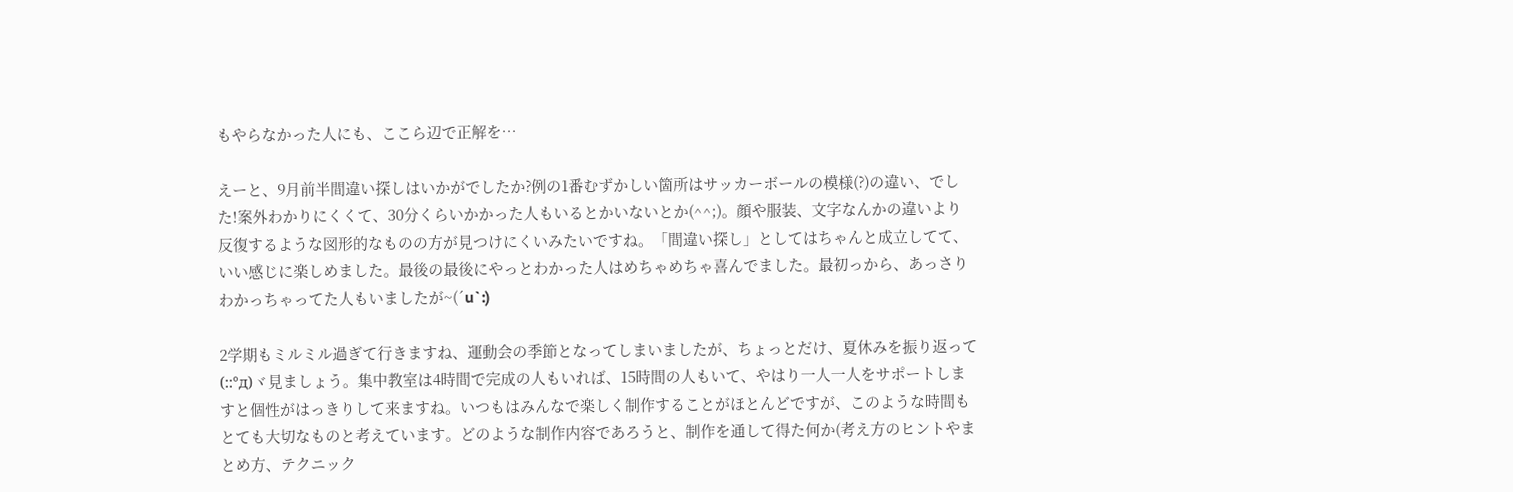もやらなかった人にも、ここら辺で正解を…

えーと、9月前半間違い探しはいかがでしたか?例の1番むずかしい箇所はサッカーボールの模様(?)の違い、でした!案外わかりにくくて、30分くらいかかった人もいるとかいないとか(^^;)。顔や服装、文字なんかの違いより反復するような図形的なものの方が見つけにくいみたいですね。「間違い探し」としてはちゃんと成立してて、いい感じに楽しめました。最後の最後にやっとわかった人はめちゃめちゃ喜んでました。最初っから、あっさりわかっちゃってた人もいましたが~(´u`:)

2学期もミルミル過ぎて行きますね、運動会の季節となってしまいましたが、ちょっとだけ、夏休みを振り返って(::°д)ヾ見ましょう。集中教室は4時間で完成の人もいれば、15時間の人もいて、やはり一人一人をサポートしますと個性がはっきりして来ますね。いつもはみんなで楽しく制作することがほとんどですが、このような時間もとても大切なものと考えています。どのような制作内容であろうと、制作を通して得た何か(考え方のヒントやまとめ方、テクニック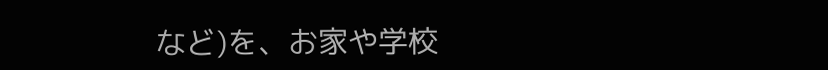など)を、お家や学校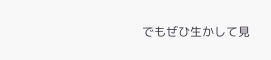でもぜひ生かして見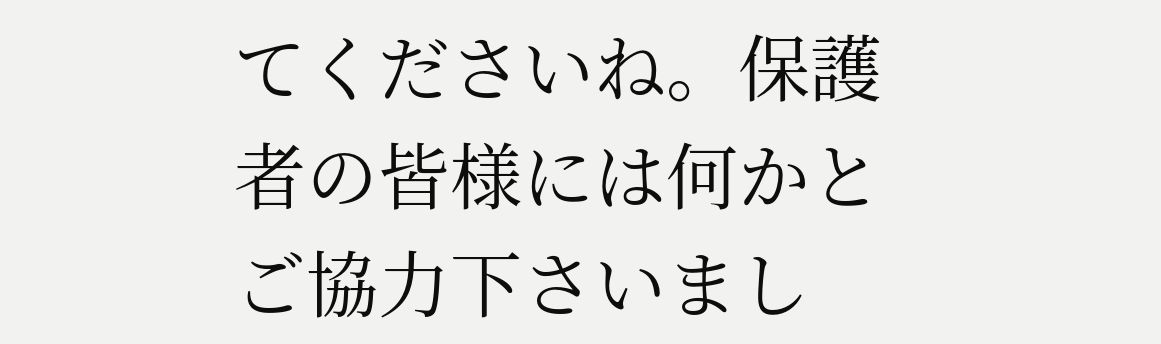てくださいね。保護者の皆様には何かとご協力下さいまし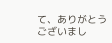て、ありがとうございまし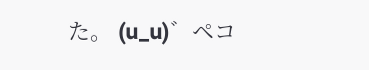た。 (u_u)゛ペコ